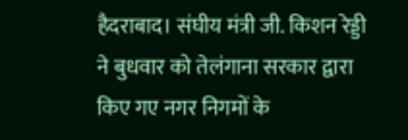हैदराबाद। संघीय मंत्री जी. किशन रेड्डी ने बुधवार को तेलंगाना सरकार द्वारा किए गए नगर निगमों के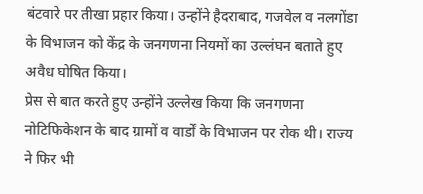बंटवारे पर तीखा प्रहार किया। उन्होंने हैदराबाद, गजवेल व नलगोंडा के विभाजन को केंद्र के जनगणना नियमों का उल्लंघन बताते हुए अवैध घोषित किया।
प्रेस से बात करते हुए उन्होंने उल्लेख किया कि जनगणना नोटिफिकेशन के बाद ग्रामों व वार्डों के विभाजन पर रोक थी। राज्य ने फिर भी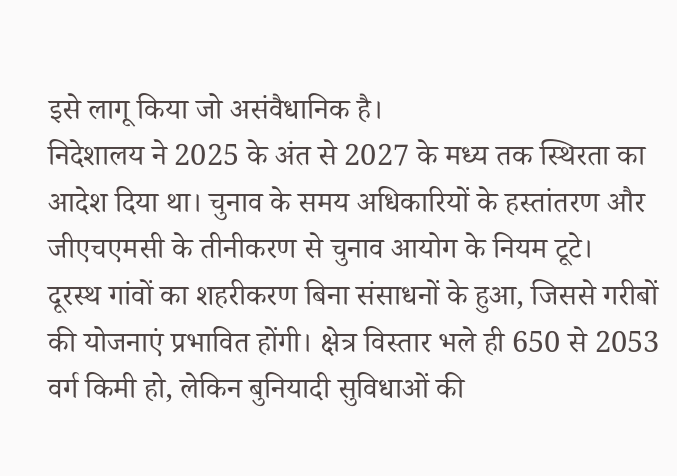इसे लागू किया जो असंवैधानिक है।
निदेशालय ने 2025 के अंत से 2027 के मध्य तक स्थिरता का आदेश दिया था। चुनाव के समय अधिकारियों के हस्तांतरण और जीएचएमसी के तीनीकरण से चुनाव आयोग के नियम टूटे।
दूरस्थ गांवों का शहरीकरण बिना संसाधनों के हुआ, जिससे गरीबों की योजनाएं प्रभावित होंगी। क्षेत्र विस्तार भले ही 650 से 2053 वर्ग किमी हो, लेकिन बुनियादी सुविधाओं की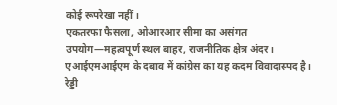कोई रूपरेखा नहीं।
एकतरफा फैसला, ओआरआर सीमा का असंगत उपयोग—महत्वपूर्ण स्थल बाहर, राजनीतिक क्षेत्र अंदर। एआईएमआईएम के दबाव में कांग्रेस का यह कदम विवादास्पद है।
रेड्डी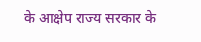के आक्षेप राज्य सरकार के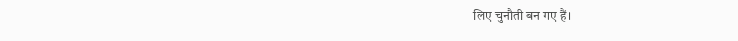लिए चुनौती बन गए हैं।